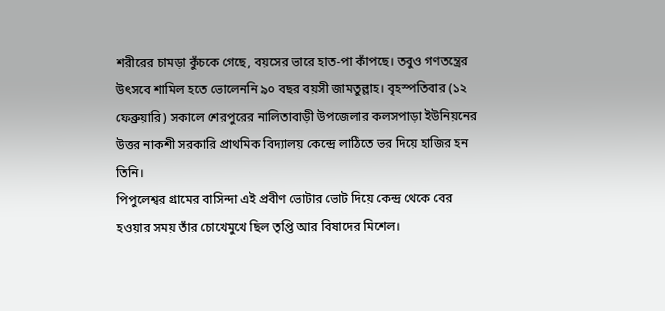শরীরের চামড়া কুঁচকে গেছে, বয়সের ভারে হাত-পা কাঁপছে। তবুও গণতন্ত্রের উৎসবে শামিল হতে ভোলেননি ৯০ বছর বয়সী জামতুল্লাহ। বৃহস্পতিবার (১২ ফেব্রুয়ারি) সকালে শেরপুরের নালিতাবাড়ী উপজেলার কলসপাড়া ইউনিয়নের উত্তর নাকশী সরকারি প্রাথমিক বিদ্যালয় কেন্দ্রে লাঠিতে ভর দিয়ে হাজির হন তিনি।
পিপুলেশ্বর গ্রামের বাসিন্দা এই প্রবীণ ভোটার ভোট দিয়ে কেন্দ্র থেকে বের হওয়ার সময় তাঁর চোখেমুখে ছিল তৃপ্তি আর বিষাদের মিশেল।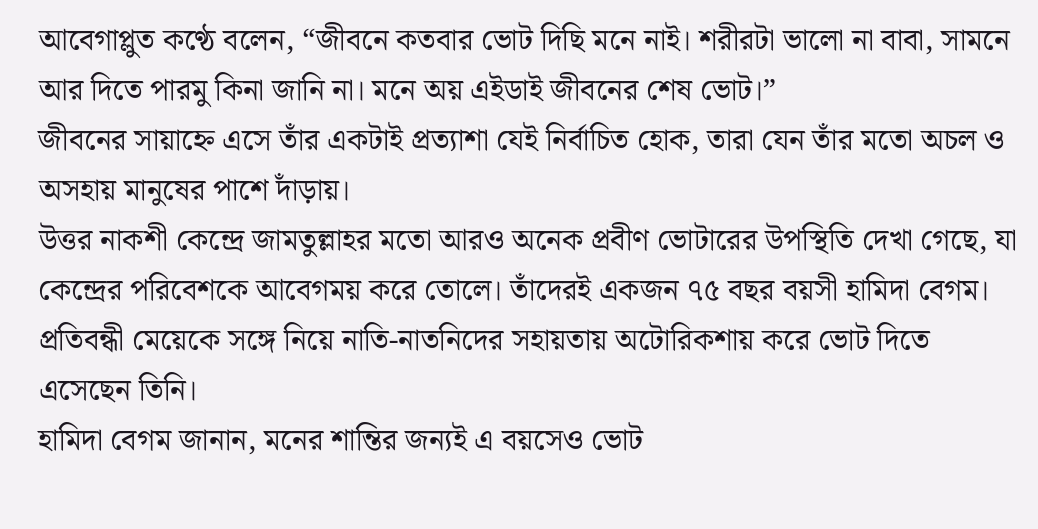আবেগাপ্লুত কণ্ঠে বলেন, “জীবনে কতবার ভোট দিছি মনে নাই। শরীরটা ভালো না বাবা, সামনে আর দিতে পারমু কিনা জানি না। মনে অয় এইডাই জীবনের শেষ ভোট।”
জীবনের সায়াহ্নে এসে তাঁর একটাই প্রত্যাশা যেই নির্বাচিত হোক, তারা যেন তাঁর মতো অচল ও অসহায় মানুষের পাশে দাঁড়ায়।
উত্তর নাকশী কেন্দ্রে জামতুল্লাহর মতো আরও অনেক প্রবীণ ভোটারের উপস্থিতি দেখা গেছে, যা কেন্দ্রের পরিবেশকে আবেগময় করে তোলে। তাঁদেরই একজন ৭৫ বছর বয়সী হামিদা বেগম। প্রতিবন্ধী মেয়েকে সঙ্গে নিয়ে নাতি-নাতনিদের সহায়তায় অটোরিকশায় করে ভোট দিতে এসেছেন তিনি।
হামিদা বেগম জানান, মনের শান্তির জন্যই এ বয়সেও ভোট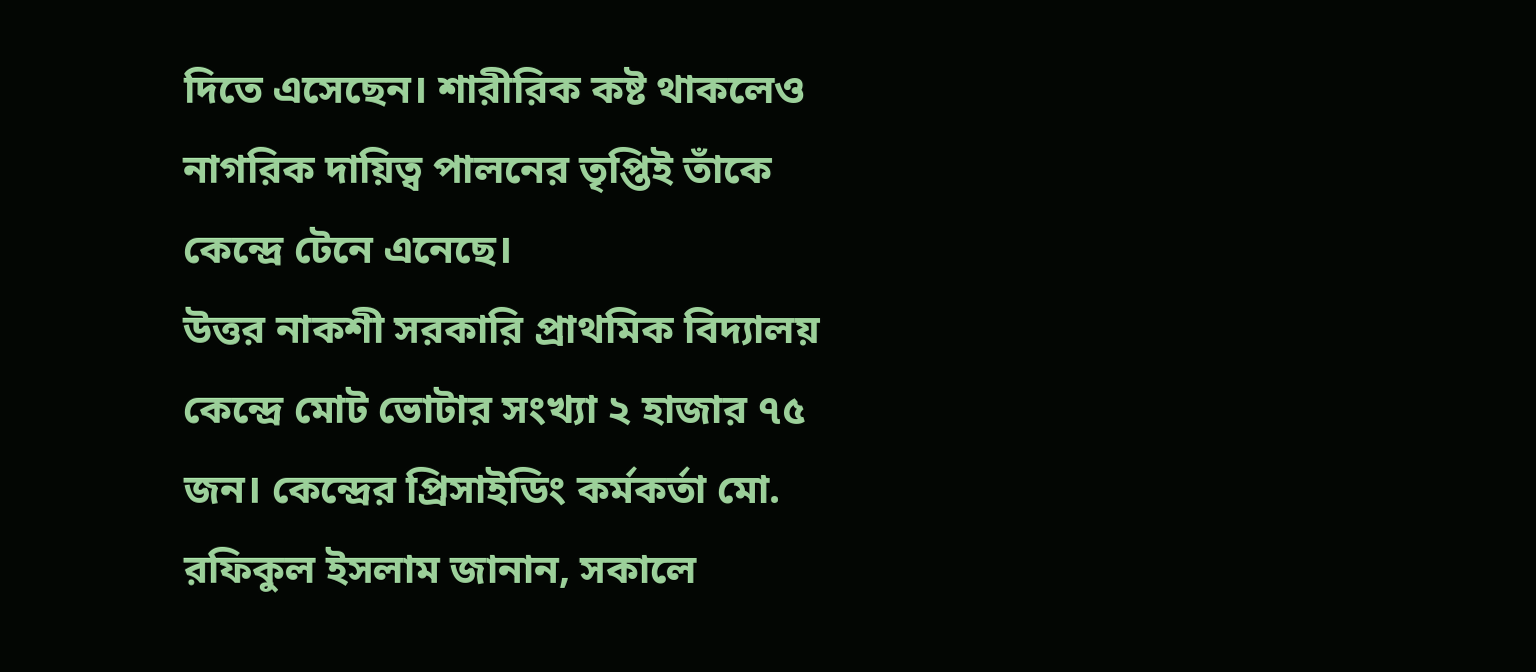দিতে এসেছেন। শারীরিক কষ্ট থাকলেও নাগরিক দায়িত্ব পালনের তৃপ্তিই তাঁকে কেন্দ্রে টেনে এনেছে।
উত্তর নাকশী সরকারি প্রাথমিক বিদ্যালয় কেন্দ্রে মোট ভোটার সংখ্যা ২ হাজার ৭৫ জন। কেন্দ্রের প্রিসাইডিং কর্মকর্তা মো. রফিকুল ইসলাম জানান, সকালে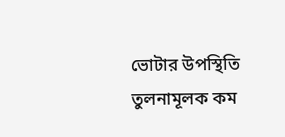ভোটার উপস্থিতি তুলনামূলক কম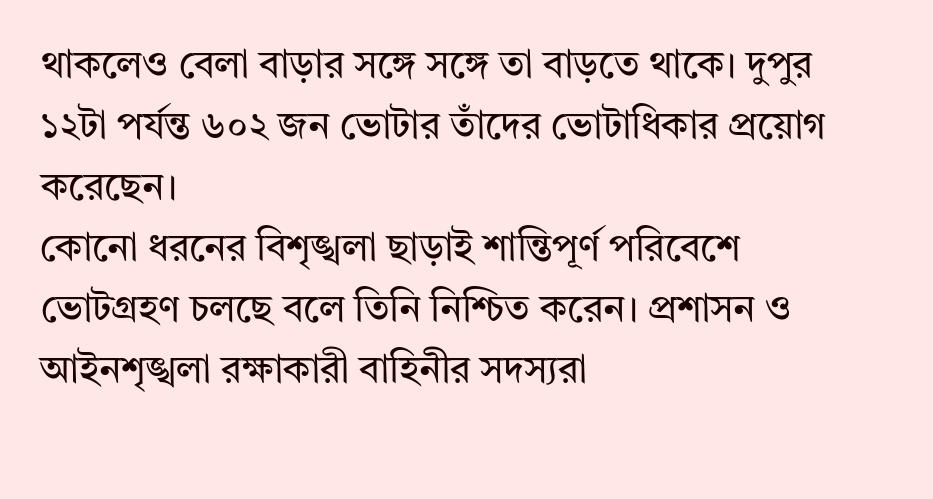থাকলেও বেলা বাড়ার সঙ্গে সঙ্গে তা বাড়তে থাকে। দুপুর ১২টা পর্যন্ত ৬০২ জন ভোটার তাঁদের ভোটাধিকার প্রয়োগ করেছেন।
কোনো ধরনের বিশৃঙ্খলা ছাড়াই শান্তিপূর্ণ পরিবেশে ভোটগ্রহণ চলছে বলে তিনি নিশ্চিত করেন। প্রশাসন ও আইনশৃঙ্খলা রক্ষাকারী বাহিনীর সদস্যরা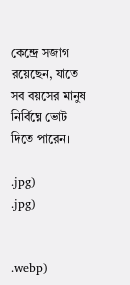কেন্দ্রে সজাগ রয়েছেন, যাতে সব বয়সের মানুষ নির্বিঘ্নে ভোট দিতে পারেন।

.jpg)
.jpg)


.webp)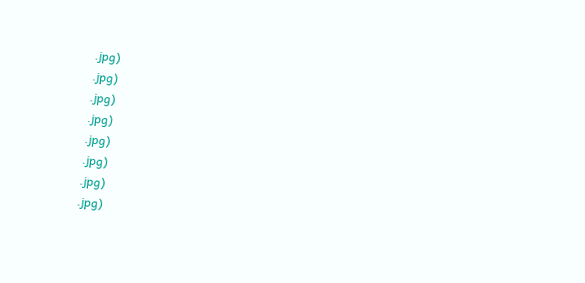.jpg)
.jpg)
.jpg)
.jpg)
.jpg)
.jpg)
.jpg)
.jpg)